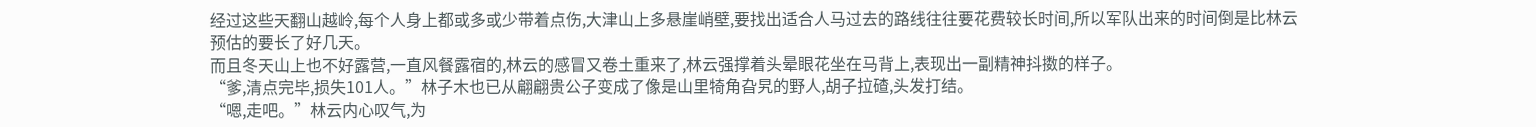经过这些天翻山越岭,每个人身上都或多或少带着点伤,大津山上多悬崖峭壁,要找出适合人马过去的路线往往要花费较长时间,所以军队出来的时间倒是比林云预估的要长了好几天。
而且冬天山上也不好露营,一直风餐露宿的,林云的感冒又卷土重来了,林云强撑着头晕眼花坐在马背上,表现出一副精神抖擞的样子。
“爹,清点完毕,损失101人。”林子木也已从翩翩贵公子变成了像是山里犄角旮旯的野人,胡子拉碴,头发打结。
“嗯,走吧。”林云内心叹气,为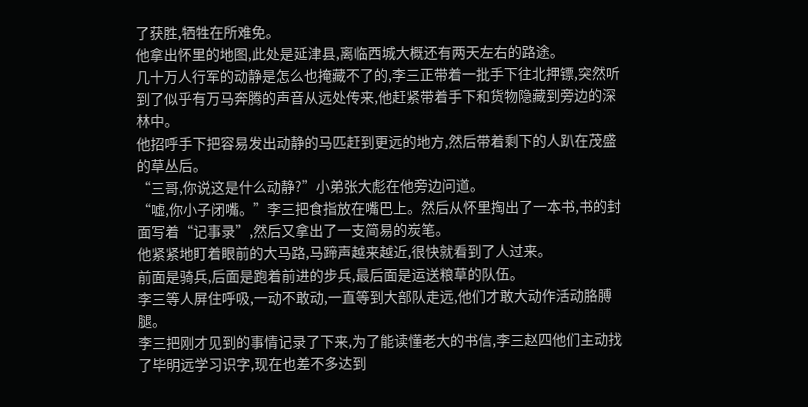了获胜,牺牲在所难免。
他拿出怀里的地图,此处是延津县,离临西城大概还有两天左右的路途。
几十万人行军的动静是怎么也掩藏不了的,李三正带着一批手下往北押镖,突然听到了似乎有万马奔腾的声音从远处传来,他赶紧带着手下和货物隐藏到旁边的深林中。
他招呼手下把容易发出动静的马匹赶到更远的地方,然后带着剩下的人趴在茂盛的草丛后。
“三哥,你说这是什么动静?”小弟张大彪在他旁边问道。
“嘘,你小子闭嘴。”李三把食指放在嘴巴上。然后从怀里掏出了一本书,书的封面写着“记事录”,然后又拿出了一支简易的炭笔。
他紧紧地盯着眼前的大马路,马蹄声越来越近,很快就看到了人过来。
前面是骑兵,后面是跑着前进的步兵,最后面是运送粮草的队伍。
李三等人屏住呼吸,一动不敢动,一直等到大部队走远,他们才敢大动作活动胳膊腿。
李三把刚才见到的事情记录了下来,为了能读懂老大的书信,李三赵四他们主动找了毕明远学习识字,现在也差不多达到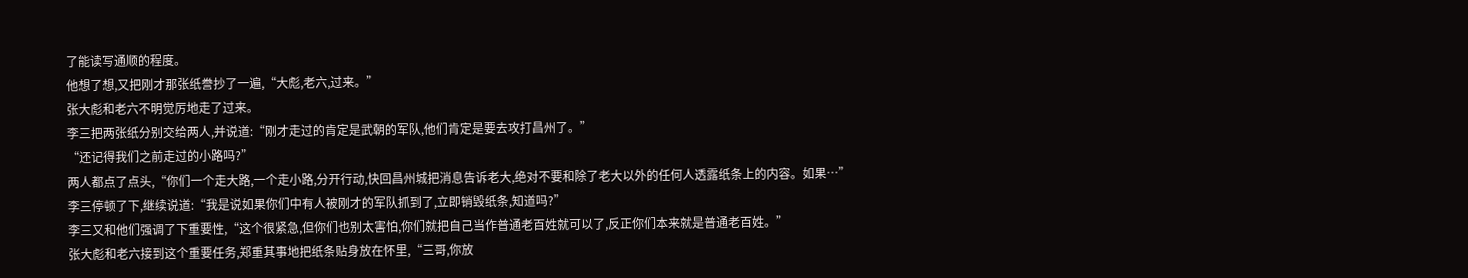了能读写通顺的程度。
他想了想,又把刚才那张纸誊抄了一遍,“大彪,老六,过来。”
张大彪和老六不明觉厉地走了过来。
李三把两张纸分别交给两人,并说道:“刚才走过的肯定是武朝的军队,他们肯定是要去攻打昌州了。”
“还记得我们之前走过的小路吗?”
两人都点了点头,“你们一个走大路,一个走小路,分开行动,快回昌州城把消息告诉老大,绝对不要和除了老大以外的任何人透露纸条上的内容。如果…”
李三停顿了下,继续说道:“我是说如果你们中有人被刚才的军队抓到了,立即销毁纸条,知道吗?”
李三又和他们强调了下重要性,“这个很紧急,但你们也别太害怕,你们就把自己当作普通老百姓就可以了,反正你们本来就是普通老百姓。”
张大彪和老六接到这个重要任务,郑重其事地把纸条贴身放在怀里,“三哥,你放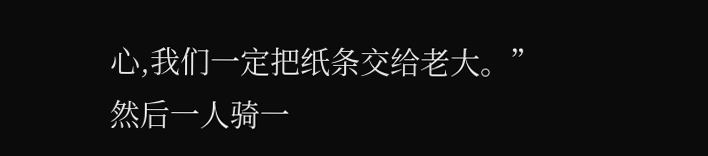心,我们一定把纸条交给老大。”
然后一人骑一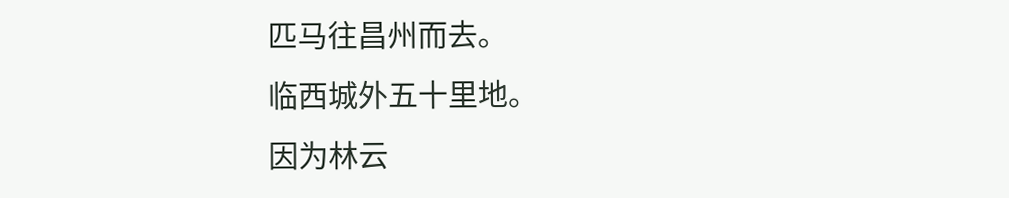匹马往昌州而去。
临西城外五十里地。
因为林云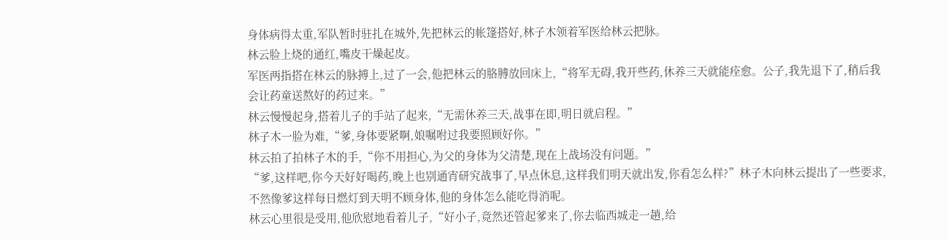身体病得太重,军队暂时驻扎在城外,先把林云的帐篷搭好,林子木领着军医给林云把脉。
林云脸上烧的通红,嘴皮干燥起皮。
军医两指搭在林云的脉搏上,过了一会,他把林云的胳膊放回床上,“将军无碍,我开些药,休养三天就能痊愈。公子,我先退下了,稍后我会让药童送熬好的药过来。”
林云慢慢起身,搭着儿子的手站了起来,“无需休养三天,战事在即,明日就启程。”
林子木一脸为难,“爹,身体要紧啊,娘嘱咐过我要照顾好你。”
林云拍了拍林子木的手,“你不用担心,为父的身体为父清楚,现在上战场没有问题。”
“爹,这样吧,你今天好好喝药,晚上也别通宵研究战事了,早点休息,这样我们明天就出发,你看怎么样?”林子木向林云提出了一些要求,不然像爹这样每日燃灯到天明不顾身体,他的身体怎么能吃得消呢。
林云心里很是受用,他欣慰地看着儿子,“好小子,竟然还管起爹来了,你去临西城走一趟,给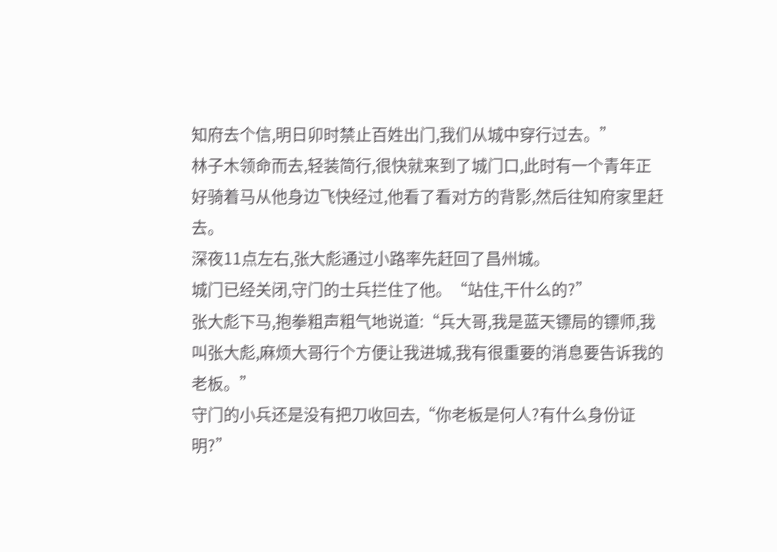知府去个信,明日卯时禁止百姓出门,我们从城中穿行过去。”
林子木领命而去,轻装简行,很快就来到了城门口,此时有一个青年正好骑着马从他身边飞快经过,他看了看对方的背影,然后往知府家里赶去。
深夜11点左右,张大彪通过小路率先赶回了昌州城。
城门已经关闭,守门的士兵拦住了他。“站住,干什么的?”
张大彪下马,抱拳粗声粗气地说道:“兵大哥,我是蓝天镖局的镖师,我叫张大彪,麻烦大哥行个方便让我进城,我有很重要的消息要告诉我的老板。”
守门的小兵还是没有把刀收回去,“你老板是何人?有什么身份证明?”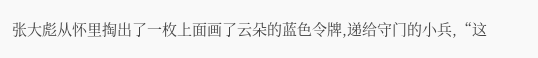张大彪从怀里掏出了一枚上面画了云朵的蓝色令牌,递给守门的小兵,“这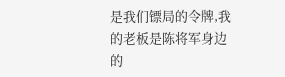是我们镖局的令牌,我的老板是陈将军身边的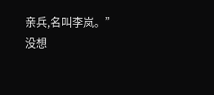亲兵,名叫李岚。”
没想